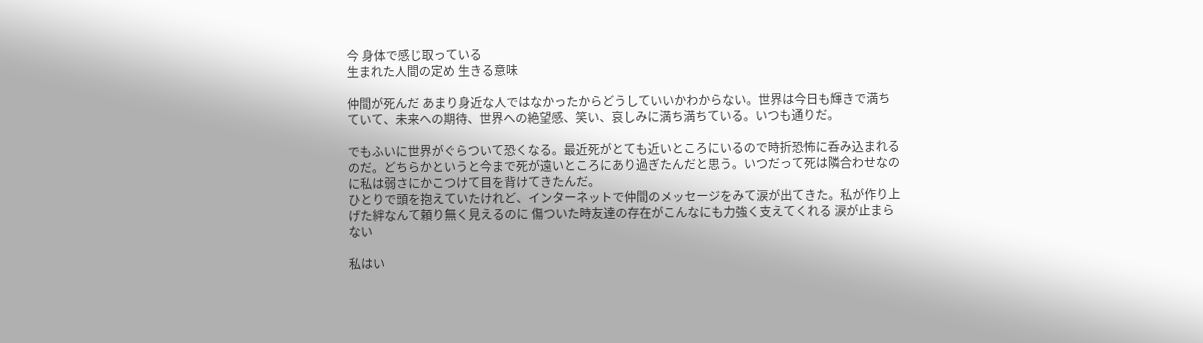今 身体で感じ取っている
生まれた人間の定め 生きる意味

仲間が死んだ あまり身近な人ではなかったからどうしていいかわからない。世界は今日も輝きで満ちていて、未来への期待、世界への絶望感、笑い、哀しみに満ち満ちている。いつも通りだ。

でもふいに世界がぐらついて恐くなる。最近死がとても近いところにいるので時折恐怖に呑み込まれるのだ。どちらかというと今まで死が遠いところにあり過ぎたんだと思う。いつだって死は隣合わせなのに私は弱さにかこつけて目を背けてきたんだ。
ひとりで頭を抱えていたけれど、インターネットで仲間のメッセージをみて涙が出てきた。私が作り上げた絆なんて頼り無く見えるのに 傷ついた時友達の存在がこんなにも力強く支えてくれる 涙が止まらない

私はい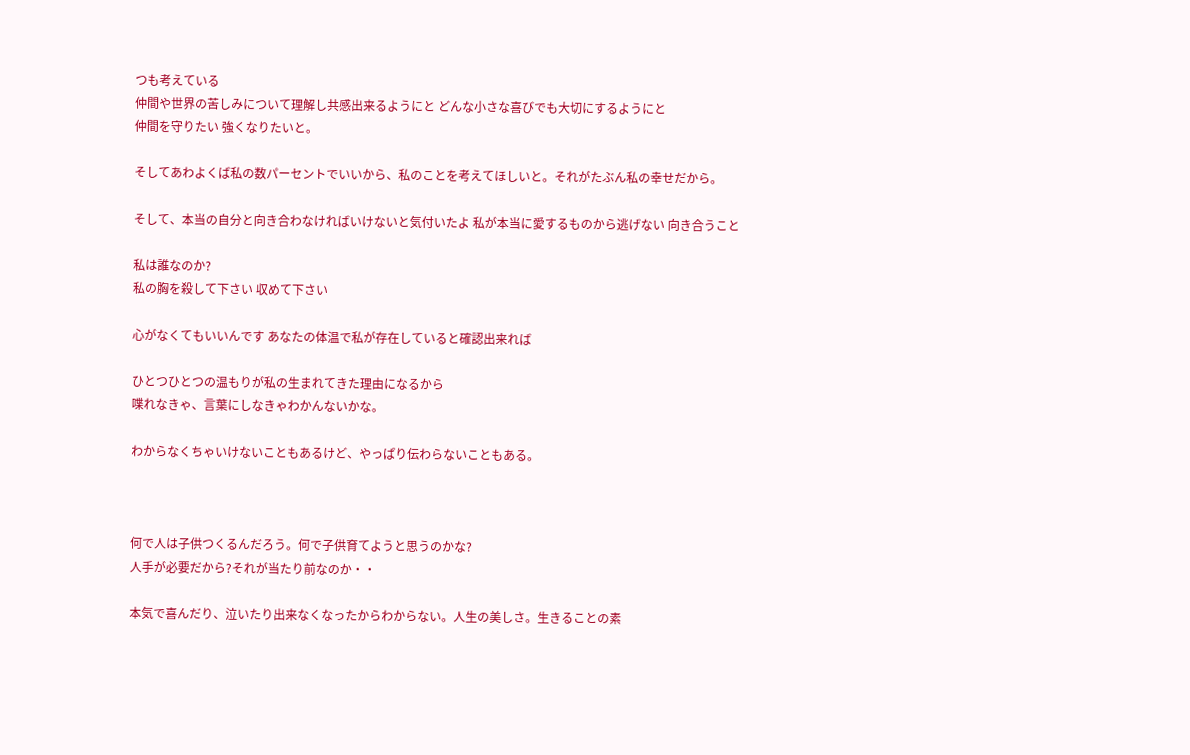つも考えている
仲間や世界の苦しみについて理解し共感出来るようにと どんな小さな喜びでも大切にするようにと
仲間を守りたい 強くなりたいと。

そしてあわよくば私の数パーセントでいいから、私のことを考えてほしいと。それがたぶん私の幸せだから。

そして、本当の自分と向き合わなければいけないと気付いたよ 私が本当に愛するものから逃げない 向き合うこと

私は誰なのか?
私の胸を殺して下さい 収めて下さい

心がなくてもいいんです あなたの体温で私が存在していると確認出来れば

ひとつひとつの温もりが私の生まれてきた理由になるから
喋れなきゃ、言葉にしなきゃわかんないかな。

わからなくちゃいけないこともあるけど、やっぱり伝わらないこともある。



何で人は子供つくるんだろう。何で子供育てようと思うのかな?
人手が必要だから?それが当たり前なのか・・

本気で喜んだり、泣いたり出来なくなったからわからない。人生の美しさ。生きることの素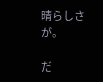晴らしさが。

だ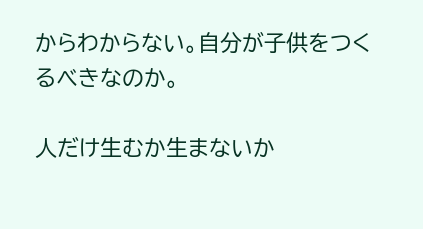からわからない。自分が子供をつくるべきなのか。

人だけ生むか生まないか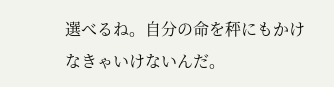選べるね。自分の命を秤にもかけなきゃいけないんだ。